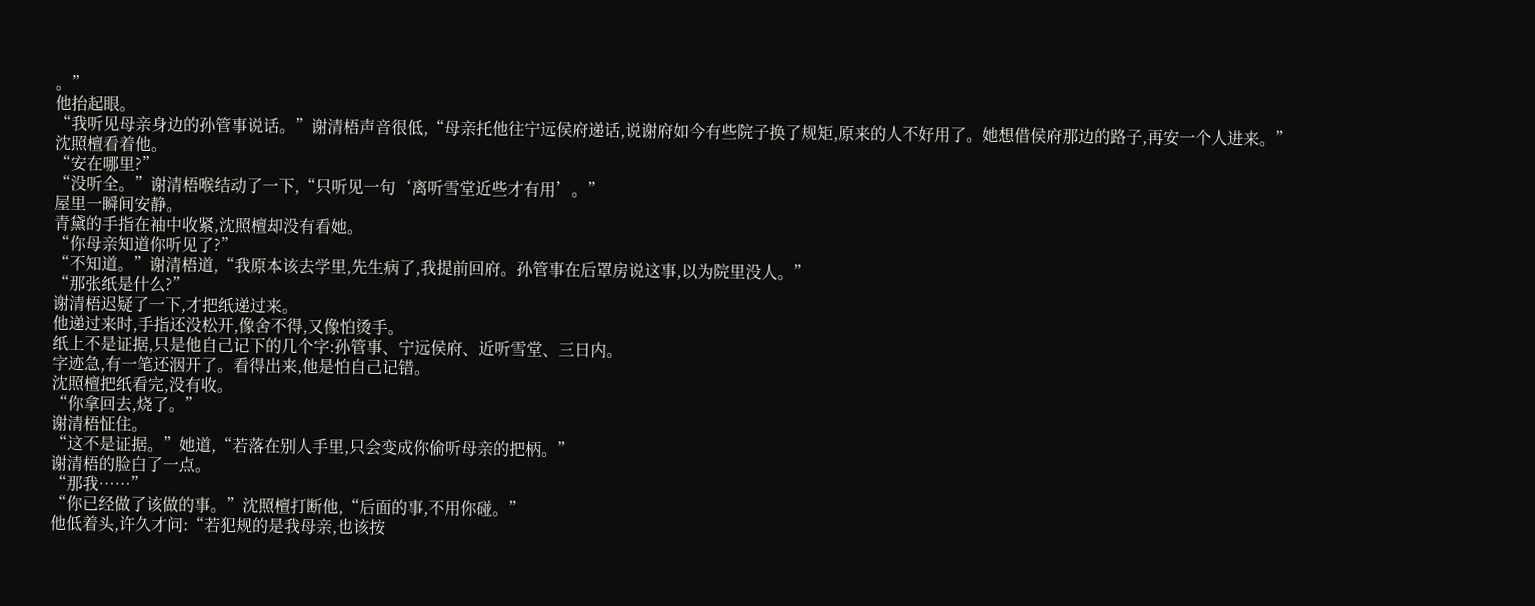。”
他抬起眼。
“我听见母亲身边的孙管事说话。”谢清梧声音很低,“母亲托他往宁远侯府递话,说谢府如今有些院子换了规矩,原来的人不好用了。她想借侯府那边的路子,再安一个人进来。”
沈照檀看着他。
“安在哪里?”
“没听全。”谢清梧喉结动了一下,“只听见一句‘离听雪堂近些才有用’。”
屋里一瞬间安静。
青黛的手指在袖中收紧,沈照檀却没有看她。
“你母亲知道你听见了?”
“不知道。”谢清梧道,“我原本该去学里,先生病了,我提前回府。孙管事在后罩房说这事,以为院里没人。”
“那张纸是什么?”
谢清梧迟疑了一下,才把纸递过来。
他递过来时,手指还没松开,像舍不得,又像怕烫手。
纸上不是证据,只是他自己记下的几个字:孙管事、宁远侯府、近听雪堂、三日内。
字迹急,有一笔还洇开了。看得出来,他是怕自己记错。
沈照檀把纸看完,没有收。
“你拿回去,烧了。”
谢清梧怔住。
“这不是证据。”她道,“若落在别人手里,只会变成你偷听母亲的把柄。”
谢清梧的脸白了一点。
“那我……”
“你已经做了该做的事。”沈照檀打断他,“后面的事,不用你碰。”
他低着头,许久才问:“若犯规的是我母亲,也该按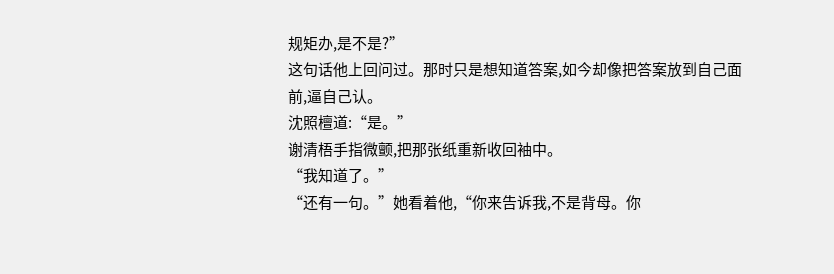规矩办,是不是?”
这句话他上回问过。那时只是想知道答案,如今却像把答案放到自己面前,逼自己认。
沈照檀道:“是。”
谢清梧手指微颤,把那张纸重新收回袖中。
“我知道了。”
“还有一句。”她看着他,“你来告诉我,不是背母。你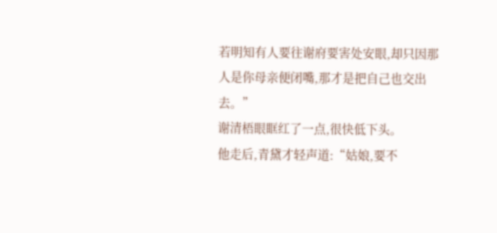若明知有人要往谢府要害处安眼,却只因那人是你母亲便闭嘴,那才是把自己也交出去。”
谢清梧眼眶红了一点,很快低下头。
他走后,青黛才轻声道:“姑娘,要不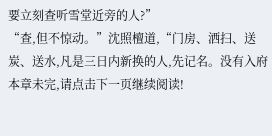要立刻查听雪堂近旁的人?”
“查,但不惊动。”沈照檀道,“门房、洒扫、送炭、送水,凡是三日内新换的人,先记名。没有入府
本章未完,请点击下一页继续阅读!